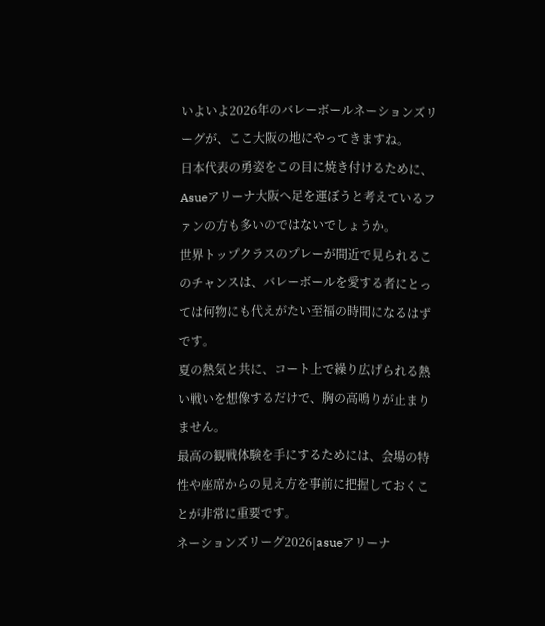いよいよ2026年のバレーボールネーションズリーグが、ここ大阪の地にやってきますね。
日本代表の勇姿をこの目に焼き付けるために、Asueアリーナ大阪へ足を運ぼうと考えているファンの方も多いのではないでしょうか。
世界トップクラスのプレーが間近で見られるこのチャンスは、バレーボールを愛する者にとっては何物にも代えがたい至福の時間になるはずです。
夏の熱気と共に、コート上で繰り広げられる熱い戦いを想像するだけで、胸の高鳴りが止まりません。
最高の観戦体験を手にするためには、会場の特性や座席からの見え方を事前に把握しておくことが非常に重要です。
ネーションズリーグ2026|asueアリーナ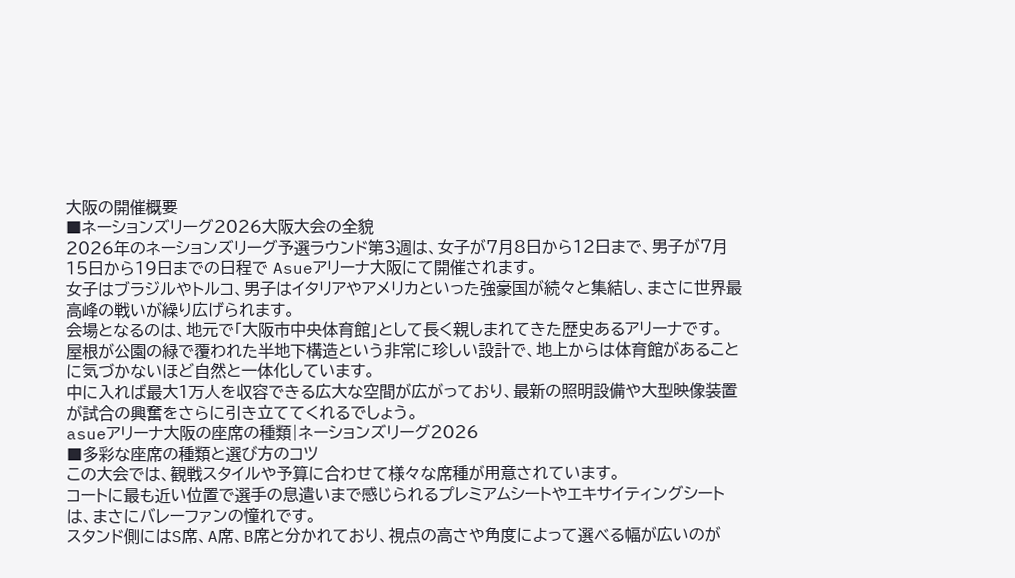大阪の開催概要
■ネーションズリーグ2026大阪大会の全貌
2026年のネーションズリーグ予選ラウンド第3週は、女子が7月8日から12日まで、男子が7月15日から19日までの日程で Asueアリーナ大阪にて開催されます。
女子はブラジルやトルコ、男子はイタリアやアメリカといった強豪国が続々と集結し、まさに世界最高峰の戦いが繰り広げられます。
会場となるのは、地元で「大阪市中央体育館」として長く親しまれてきた歴史あるアリーナです。
屋根が公園の緑で覆われた半地下構造という非常に珍しい設計で、地上からは体育館があることに気づかないほど自然と一体化しています。
中に入れば最大1万人を収容できる広大な空間が広がっており、最新の照明設備や大型映像装置が試合の興奮をさらに引き立ててくれるでしょう。
asueアリーナ大阪の座席の種類|ネーションズリーグ2026
■多彩な座席の種類と選び方のコツ
この大会では、観戦スタイルや予算に合わせて様々な席種が用意されています。
コートに最も近い位置で選手の息遣いまで感じられるプレミアムシートやエキサイティングシートは、まさにバレーファンの憧れです。
スタンド側にはS席、A席、B席と分かれており、視点の高さや角度によって選べる幅が広いのが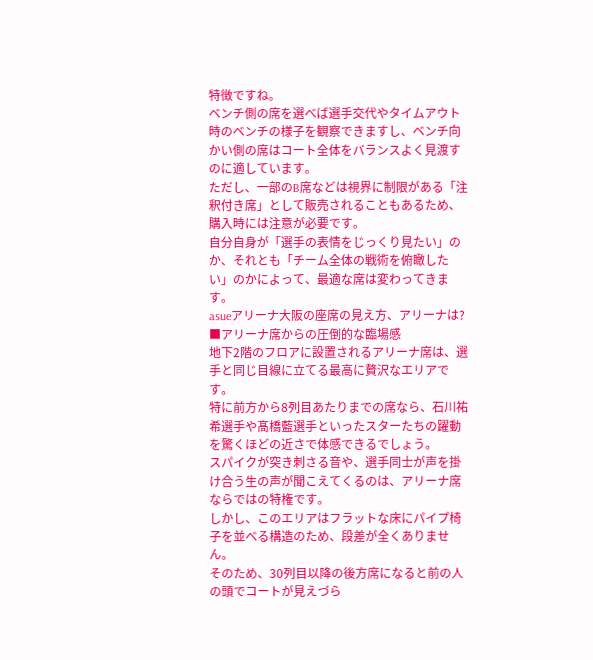特徴ですね。
ベンチ側の席を選べば選手交代やタイムアウト時のベンチの様子を観察できますし、ベンチ向かい側の席はコート全体をバランスよく見渡すのに適しています。
ただし、一部のB席などは視界に制限がある「注釈付き席」として販売されることもあるため、購入時には注意が必要です。
自分自身が「選手の表情をじっくり見たい」のか、それとも「チーム全体の戦術を俯瞰したい」のかによって、最適な席は変わってきます。
asueアリーナ大阪の座席の見え方、アリーナは?
■アリーナ席からの圧倒的な臨場感
地下2階のフロアに設置されるアリーナ席は、選手と同じ目線に立てる最高に贅沢なエリアです。
特に前方から8列目あたりまでの席なら、石川祐希選手や髙橋藍選手といったスターたちの躍動を驚くほどの近さで体感できるでしょう。
スパイクが突き刺さる音や、選手同士が声を掛け合う生の声が聞こえてくるのは、アリーナ席ならではの特権です。
しかし、このエリアはフラットな床にパイプ椅子を並べる構造のため、段差が全くありません。
そのため、30列目以降の後方席になると前の人の頭でコートが見えづら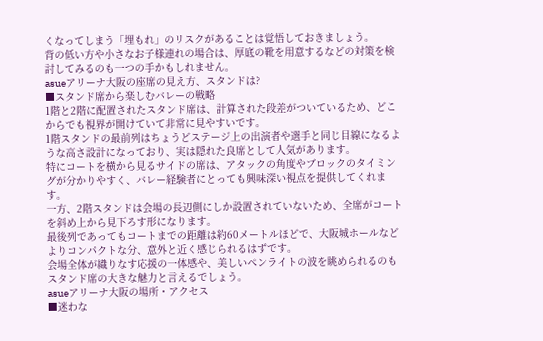くなってしまう「埋もれ」のリスクがあることは覚悟しておきましょう。
背の低い方や小さなお子様連れの場合は、厚底の靴を用意するなどの対策を検討してみるのも一つの手かもしれません。
asueアリーナ大阪の座席の見え方、スタンドは?
■スタンド席から楽しむバレーの戦略
1階と2階に配置されたスタンド席は、計算された段差がついているため、どこからでも視界が開けていて非常に見やすいです。
1階スタンドの最前列はちょうどステージ上の出演者や選手と同じ目線になるような高さ設計になっており、実は隠れた良席として人気があります。
特にコートを横から見るサイドの席は、アタックの角度やブロックのタイミングが分かりやすく、バレー経験者にとっても興味深い視点を提供してくれます。
一方、2階スタンドは会場の長辺側にしか設置されていないため、全席がコートを斜め上から見下ろす形になります。
最後列であってもコートまでの距離は約60メートルほどで、大阪城ホールなどよりコンパクトな分、意外と近く感じられるはずです。
会場全体が織りなす応援の一体感や、美しいペンライトの波を眺められるのもスタンド席の大きな魅力と言えるでしょう。
asueアリーナ大阪の場所・アクセス
■迷わな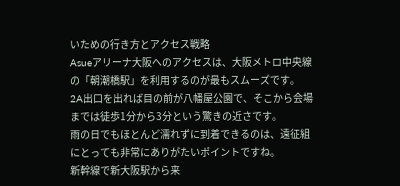いための行き方とアクセス戦略
Asueアリーナ大阪へのアクセスは、大阪メトロ中央線の「朝潮橋駅」を利用するのが最もスムーズです。
2A出口を出れば目の前が八幡屋公園で、そこから会場までは徒歩1分から3分という驚きの近さです。
雨の日でもほとんど濡れずに到着できるのは、遠征組にとっても非常にありがたいポイントですね。
新幹線で新大阪駅から来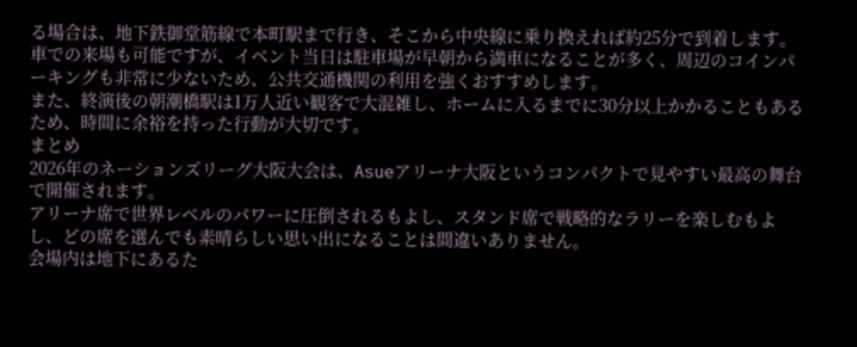る場合は、地下鉄御堂筋線で本町駅まで行き、そこから中央線に乗り換えれば約25分で到着します。
車での来場も可能ですが、イベント当日は駐車場が早朝から満車になることが多く、周辺のコインパーキングも非常に少ないため、公共交通機関の利用を強くおすすめします。
また、終演後の朝潮橋駅は1万人近い観客で大混雑し、ホームに入るまでに30分以上かかることもあるため、時間に余裕を持った行動が大切です。
まとめ
2026年のネーションズリーグ大阪大会は、Asueアリーナ大阪というコンパクトで見やすい最高の舞台で開催されます。
アリーナ席で世界レベルのパワーに圧倒されるもよし、スタンド席で戦略的なラリーを楽しむもよし、どの席を選んでも素晴らしい思い出になることは間違いありません。
会場内は地下にあるた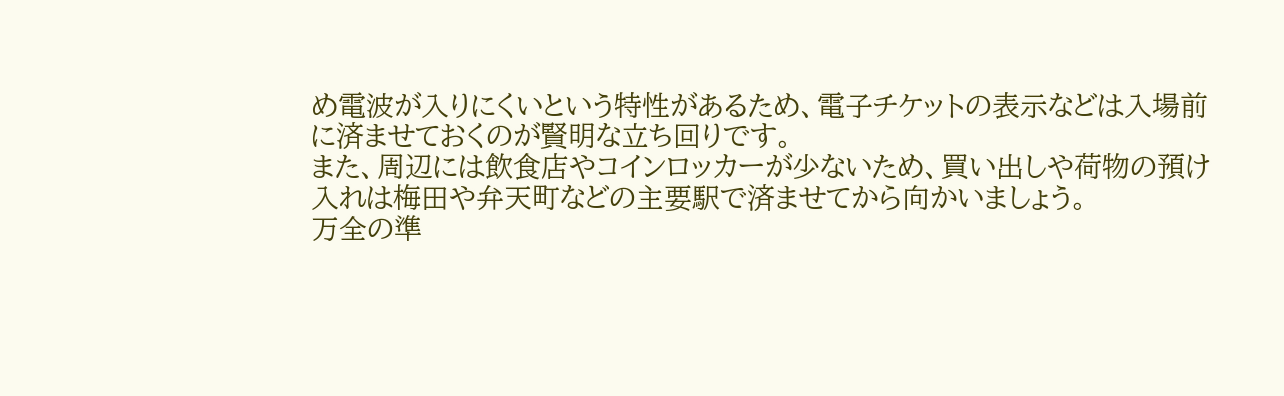め電波が入りにくいという特性があるため、電子チケットの表示などは入場前に済ませておくのが賢明な立ち回りです。
また、周辺には飲食店やコインロッカーが少ないため、買い出しや荷物の預け入れは梅田や弁天町などの主要駅で済ませてから向かいましょう。
万全の準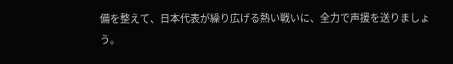備を整えて、日本代表が繰り広げる熱い戦いに、全力で声援を送りましょう。